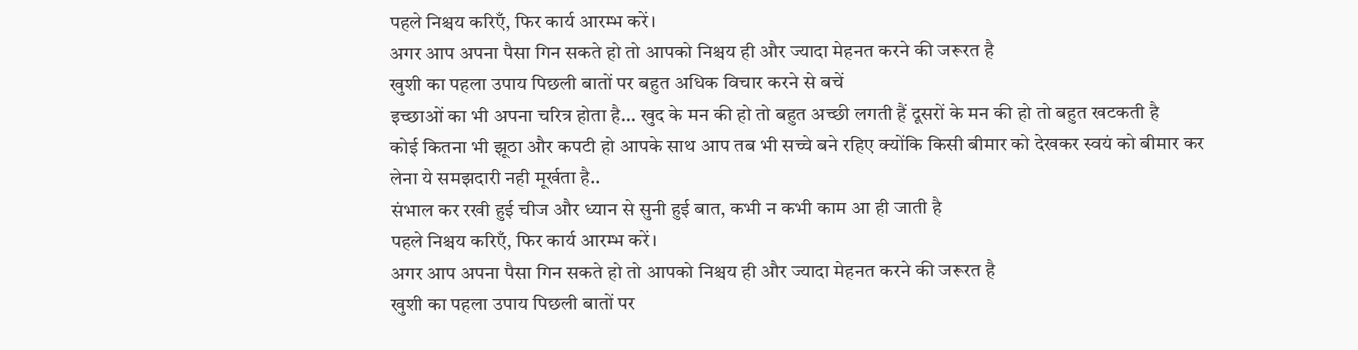पहले निश्चय करिएँ, फिर कार्य आरम्भ करें।
अगर आप अपना पैसा गिन सकते हो तो आपको निश्चय ही और ज्यादा मेहनत करने की जरूरत है
खुशी का पहला उपाय पिछली बातों पर बहुत अधिक विचार करने से बचें
इच्छाओं का भी अपना चरित्र होता है... खुद के मन की हो तो बहुत अच्छी लगती हैं दूसरों के मन की हो तो बहुत खटकती है
कोई कितना भी झूठा और कपटी हो आपके साथ आप तब भी सच्चे बने रहिए क्योंकि किसी बीमार को देखकर स्वयं को बीमार कर लेना ये समझदारी नही मूर्खता है..
संभाल कर रखी हुई चीज और ध्यान से सुनी हुई बात, कभी न कभी काम आ ही जाती है
पहले निश्चय करिएँ, फिर कार्य आरम्भ करें।
अगर आप अपना पैसा गिन सकते हो तो आपको निश्चय ही और ज्यादा मेहनत करने की जरूरत है
खुशी का पहला उपाय पिछली बातों पर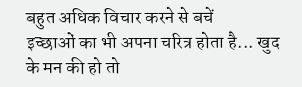बहुत अधिक विचार करने से बचें
इच्छाओं का भी अपना चरित्र होता है... खुद के मन की हो तो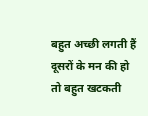बहुत अच्छी लगती हैं दूसरों के मन की हो तो बहुत खटकती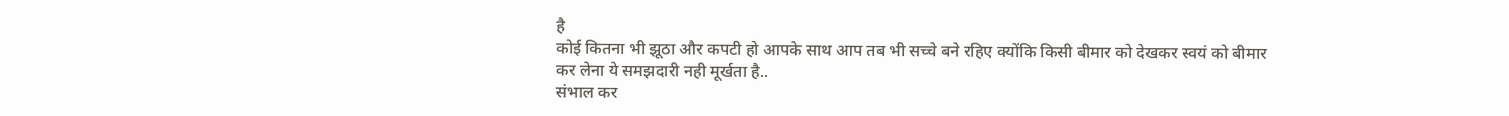है
कोई कितना भी झूठा और कपटी हो आपके साथ आप तब भी सच्चे बने रहिए क्योंकि किसी बीमार को देखकर स्वयं को बीमार कर लेना ये समझदारी नही मूर्खता है..
संभाल कर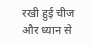रखी हुई चीज और ध्यान से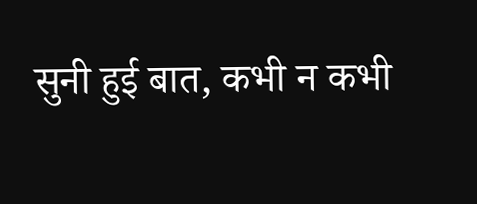सुनी हुई बात, कभी न कभी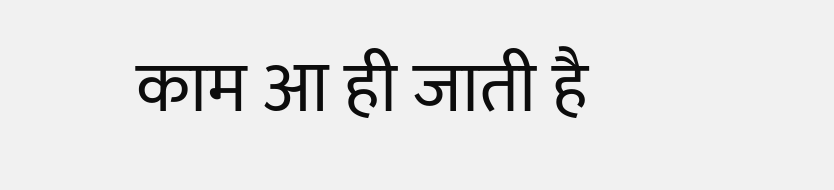काम आ ही जाती है